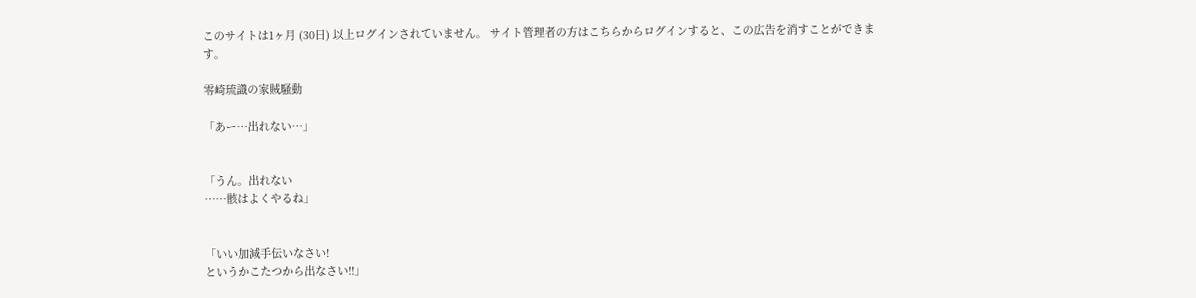このサイトは1ヶ月 (30日) 以上ログインされていません。 サイト管理者の方はこちらからログインすると、この広告を消すことができます。

零崎琉識の家賊騒動

「あー…出れない…」


「うん。出れない
……骸はよくやるね」


「いい加減手伝いなさい!
というかこたつから出なさい!!」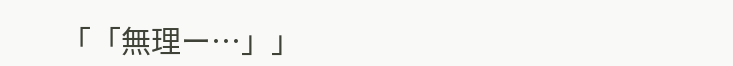「「無理ー…」」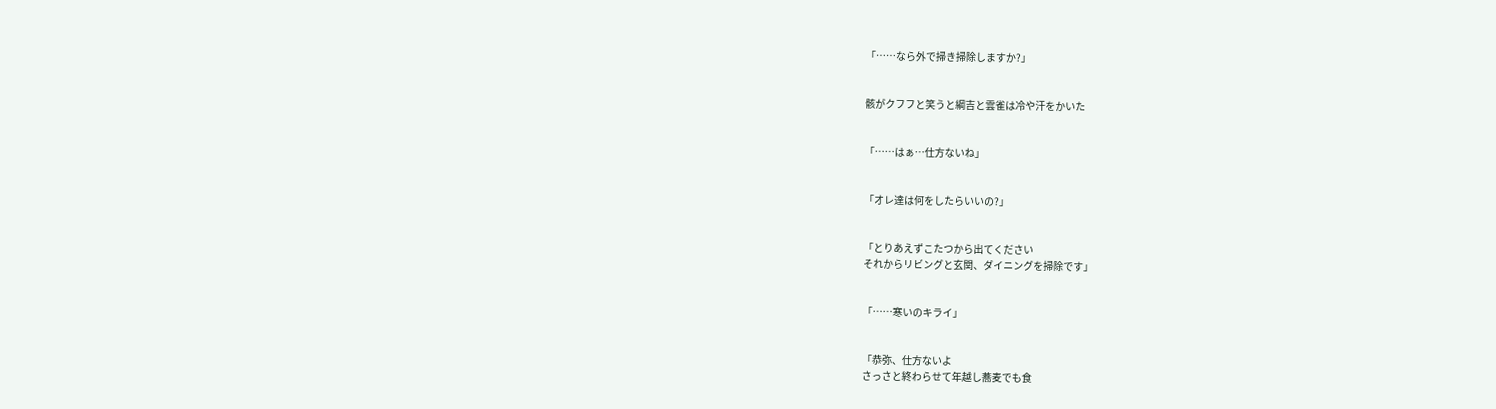「……なら外で掃き掃除しますか?」


骸がクフフと笑うと綱吉と雲雀は冷や汗をかいた


「……はぁ…仕方ないね」


「オレ達は何をしたらいいの?」


「とりあえずこたつから出てください
それからリビングと玄関、ダイニングを掃除です」


「……寒いのキライ」


「恭弥、仕方ないよ
さっさと終わらせて年越し蕎麦でも食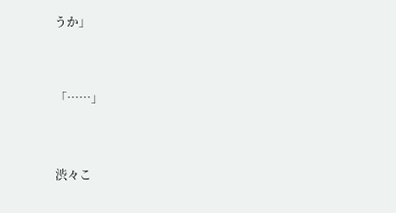うか」


「……」


渋々こ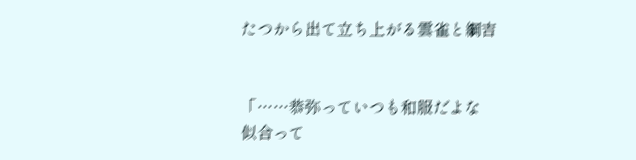たつから出て立ち上がる雲雀と綱吉


「……恭弥っていつも和服だよな
似合って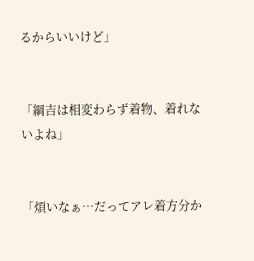るからいいけど」


「綱吉は相変わらず着物、着れないよね」


「煩いなぁ…だってアレ着方分か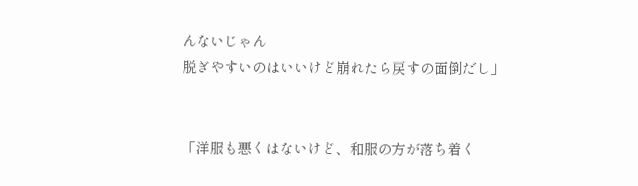んないじゃん
脱ぎやすいのはいいけど崩れたら戻すの面倒だし」


「洋服も悪くはないけど、和服の方が落ち着く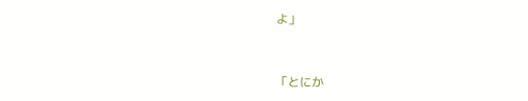よ」


「とにか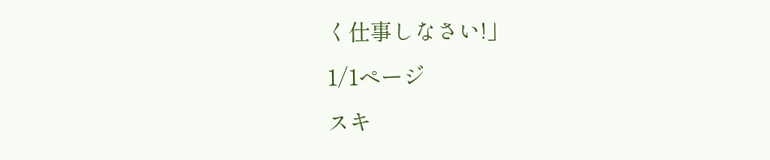く仕事しなさい!」
1/1ページ
スキ